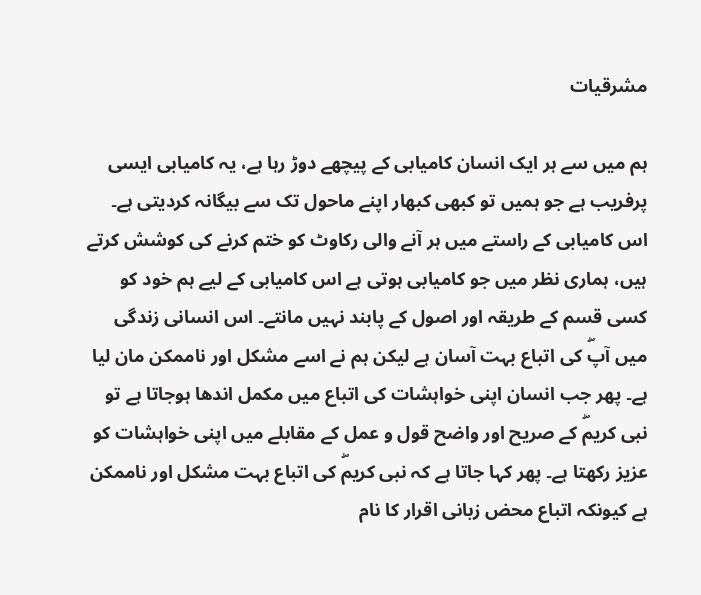مشرقیات

ہم میں سے ہر ایک انسان کامیابی کے پیچھے دوڑ رہا ہے، یہ کامیابی ایسی پرفریب ہے جو ہمیں تو کبھی کبھار اپنے ماحول تک سے بیگانہ کردیتی ہے۔ اس کامیابی کے راستے میں ہر آنے والی رکاوٹ کو ختم کرنے کی کوشش کرتے ہیں، ہماری نظر میں جو کامیابی ہوتی ہے اس کامیابی کے لیے ہم خود کو کسی قسم کے طریقہ اور اصول کے پابند نہیں مانتے۔ اس انسانی زندگی میں آپۖ کی اتباع بہت آسان ہے لیکن ہم نے اسے مشکل اور ناممکن مان لیا ہے۔ پھر جب انسان اپنی خواہشات کی اتباع میں مکمل اندھا ہوجاتا ہے تو نبی کریمۖ کے صریح اور واضح قول و عمل کے مقابلے میں اپنی خواہشات کو عزیز رکھتا ہے۔ پھر کہا جاتا ہے کہ نبی کریمۖ کی اتباع بہت مشکل اور ناممکن ہے کیونکہ اتباع محض زبانی اقرار کا نام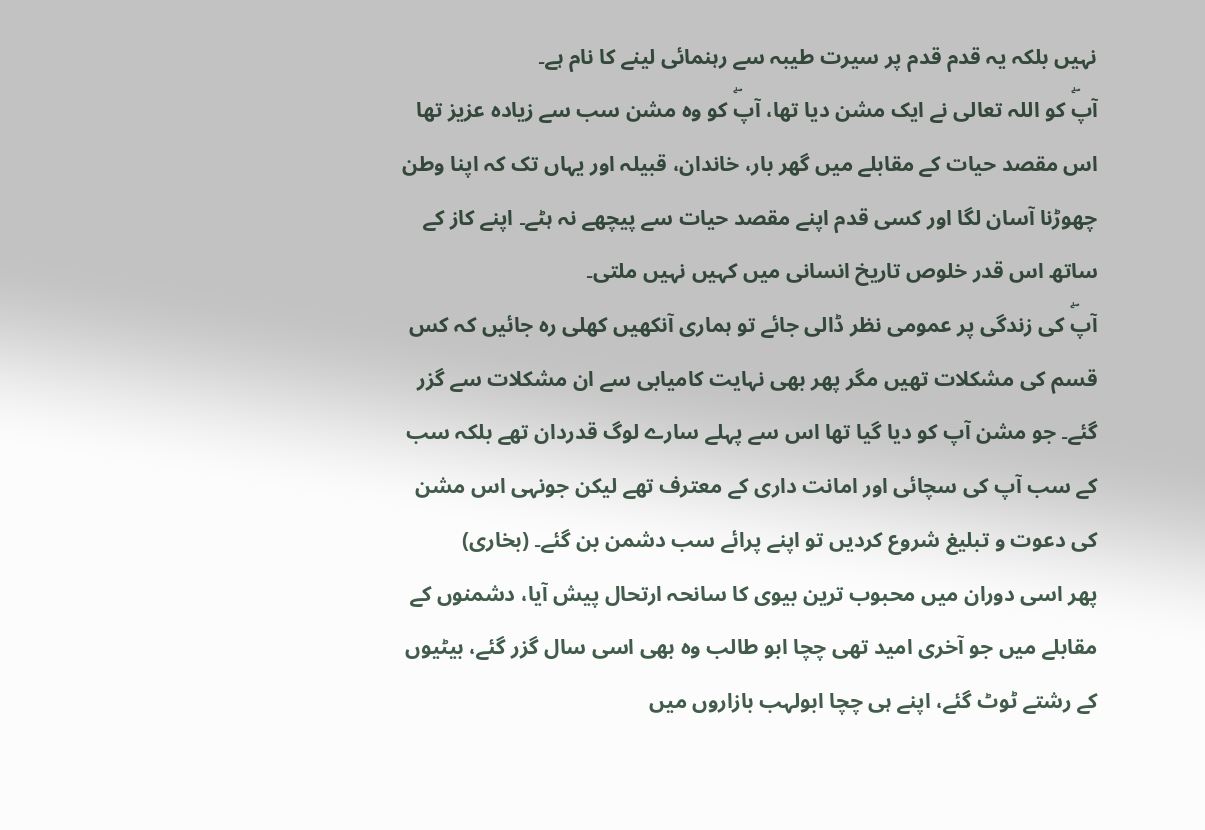نہیں بلکہ یہ قدم قدم پر سیرت طیبہ سے رہنمائی لینے کا نام ہے۔
آپۖ کو اللہ تعالی نے ایک مشن دیا تھا، آپۖ کو وہ مشن سب سے زیادہ عزیز تھا اس مقصد حیات کے مقابلے میں گھر بار، خاندان، قبیلہ اور یہاں تک کہ اپنا وطن چھوڑنا آسان لگا اور کسی قدم اپنے مقصد حیات سے پیچھے نہ ہٹے۔ اپنے کاز کے ساتھ اس قدر خلوص تاریخ انسانی میں کہیں نہیں ملتی۔
آپۖ کی زندگی پر عمومی نظر ڈالی جائے تو ہماری آنکھیں کھلی رہ جائیں کہ کس قسم کی مشکلات تھیں مگر پھر بھی نہایت کامیابی سے ان مشکلات سے گزر گئے۔ جو مشن آپ کو دیا گیا تھا اس سے پہلے سارے لوگ قدردان تھے بلکہ سب کے سب آپ کی سچائی اور امانت داری کے معترف تھے لیکن جونہی اس مشن کی دعوت و تبلیغ شروع کردیں تو اپنے پرائے سب دشمن بن گئے۔ (بخاری)
پھر اسی دوران میں محبوب ترین بیوی کا سانحہ ارتحال پیش آیا، دشمنوں کے مقابلے میں جو آخری امید تھی چچا ابو طالب وہ بھی اسی سال گزر گئے، بیٹیوں کے رشتے ٹوٹ گئے، اپنے ہی چچا ابولہب بازاروں میں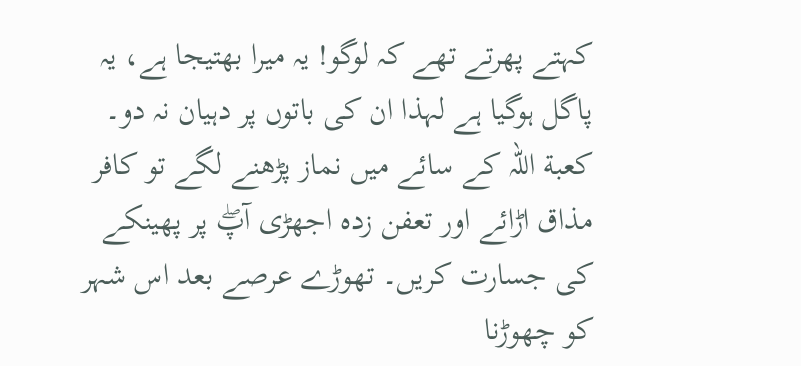کہتے پھرتے تھے کہ لوگو! یہ میرا بھتیجا ہے، یہ پاگل ہوگیا ہے لہذا ان کی باتوں پر دہیان نہ دو۔
کعبة اللہ کے سائے میں نماز پڑھنے لگے تو کافر مذاق اڑائے اور تعفن زدہ اجھڑی آپۖ پر پھینکے کی جسارت کریں۔ تھوڑے عرصے بعد اس شہر کو چھوڑنا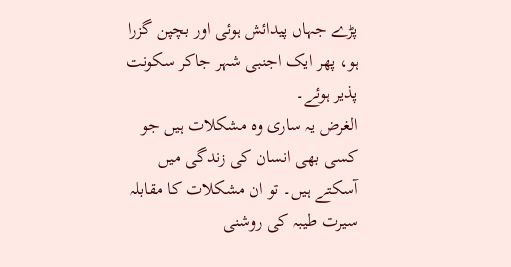پڑے جہاں پیدائش ہوئی اور بچپن گزرا ہو، پھر ایک اجنبی شہر جاکر سکونت پذیر ہوئے۔
الغرض یہ ساری وہ مشکلات ہیں جو کسی بھی انسان کی زندگی میں آسکتے ہیں۔ تو ان مشکلات کا مقابلہ سیرت طیبہ کی روشنی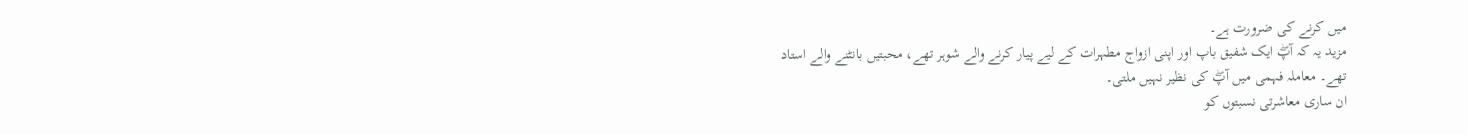میں کرنے کی ضرورت ہے۔
مزید یہ کہ آپۖ ایک شفیق باپ اور اپنی ازواج مطہرات کے لیے پیار کرنے والے شوہر تھے، محبتیں بانٹنے والے استاد تھے۔ معاملہ فہمی میں آپۖ کی نظیر نہیں ملتی۔
ان ساری معاشرتی نسبتوں کو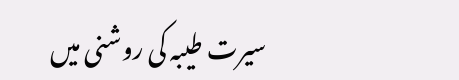سیرت طیبہ کی روشنی میں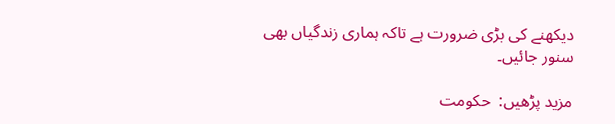دیکھنے کی بڑی ضرورت ہے تاکہ ہماری زندگیاں بھی سنور جائیں۔

مزید پڑھیں:  حکومت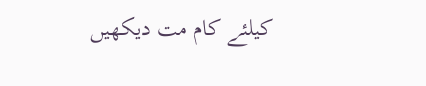کیلئے کام مت دیکھیں